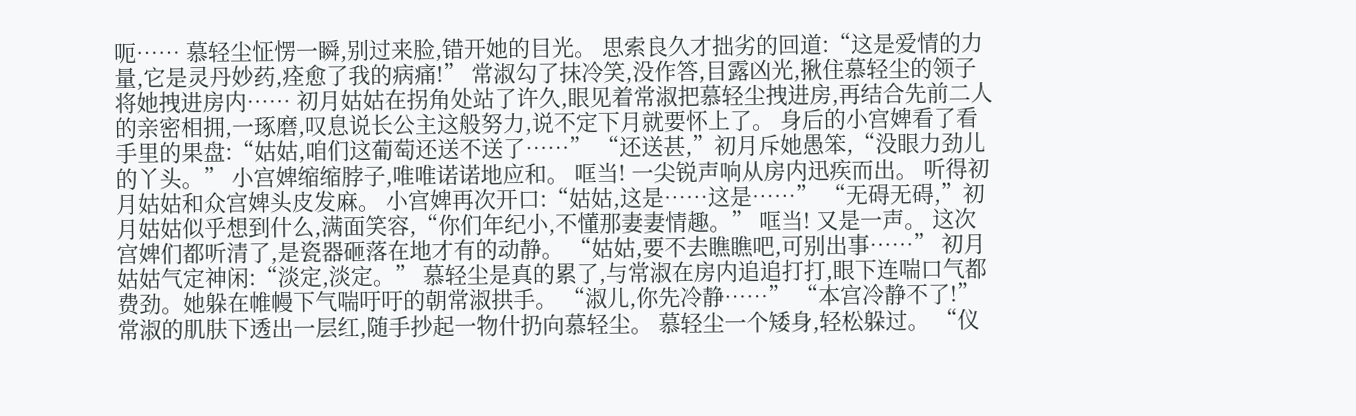呃…… 慕轻尘怔愣一瞬,别过来脸,错开她的目光。 思索良久才拙劣的回道:“这是爱情的力量,它是灵丹妙药,痊愈了我的病痛!” 常淑勾了抹冷笑,没作答,目露凶光,揪住慕轻尘的领子将她拽进房内…… 初月姑姑在拐角处站了许久,眼见着常淑把慕轻尘拽进房,再结合先前二人的亲密相拥,一琢磨,叹息说长公主这般努力,说不定下月就要怀上了。 身后的小宫婢看了看手里的果盘:“姑姑,咱们这葡萄还送不送了……” “还送甚,”初月斥她愚笨,“没眼力劲儿的丫头。” 小宫婢缩缩脖子,唯唯诺诺地应和。 哐当! 一尖锐声响从房内迅疾而出。 听得初月姑姑和众宫婢头皮发麻。 小宫婢再次开口:“姑姑,这是……这是……” “无碍无碍,”初月姑姑似乎想到什么,满面笑容,“你们年纪小,不懂那妻妻情趣。” 哐当! 又是一声。 这次宫婢们都听清了,是瓷器砸落在地才有的动静。 “姑姑,要不去瞧瞧吧,可别出事……” 初月姑姑气定神闲:“淡定,淡定。” 慕轻尘是真的累了,与常淑在房内追追打打,眼下连喘口气都费劲。她躲在帷幔下气喘吁吁的朝常淑拱手。 “淑儿,你先冷静……” “本宫冷静不了!”常淑的肌肤下透出一层红,随手抄起一物什扔向慕轻尘。 慕轻尘一个矮身,轻松躲过。 “仪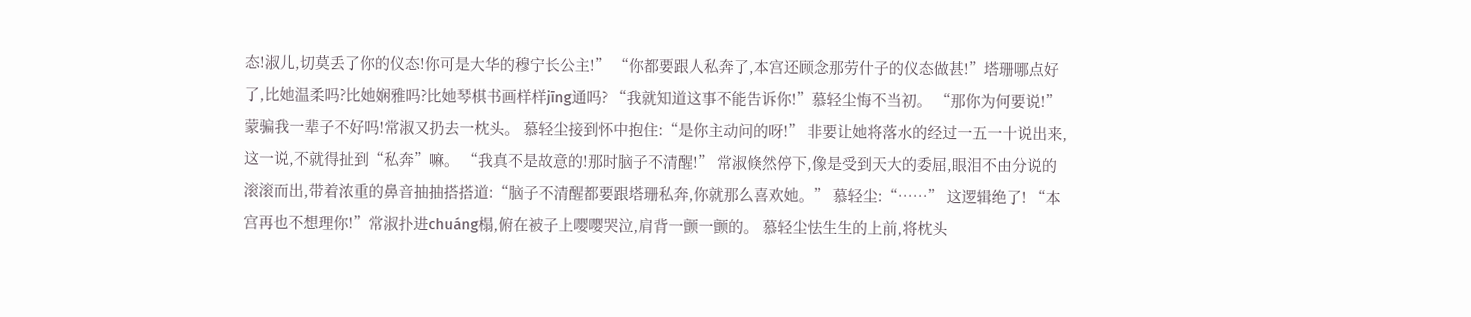态!淑儿,切莫丢了你的仪态!你可是大华的穆宁长公主!” “你都要跟人私奔了,本宫还顾念那劳什子的仪态做甚!”塔珊哪点好了,比她温柔吗?比她娴雅吗?比她琴棋书画样样jīng通吗? “我就知道这事不能告诉你!”慕轻尘悔不当初。 “那你为何要说!”蒙骗我一辈子不好吗!常淑又扔去一枕头。 慕轻尘接到怀中抱住:“是你主动问的呀!” 非要让她将落水的经过一五一十说出来,这一说,不就得扯到“私奔”嘛。 “我真不是故意的!那时脑子不清醒!” 常淑倏然停下,像是受到天大的委屈,眼泪不由分说的滚滚而出,带着浓重的鼻音抽抽搭搭道:“脑子不清醒都要跟塔珊私奔,你就那么喜欢她。” 慕轻尘:“……” 这逻辑绝了! “本宫再也不想理你!”常淑扑进chuáng榻,俯在被子上嘤嘤哭泣,肩背一颤一颤的。 慕轻尘怯生生的上前,将枕头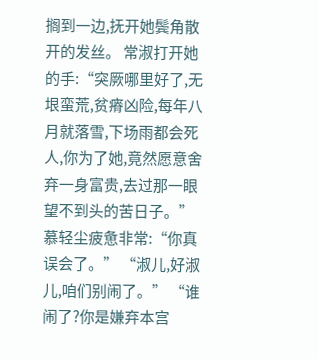搁到一边,抚开她鬓角散开的发丝。 常淑打开她的手:“突厥哪里好了,无垠蛮荒,贫瘠凶险,每年八月就落雪,下场雨都会死人,你为了她,竟然愿意舍弃一身富贵,去过那一眼望不到头的苦日子。” 慕轻尘疲惫非常:“你真误会了。” “淑儿,好淑儿,咱们别闹了。” “谁闹了?你是嫌弃本宫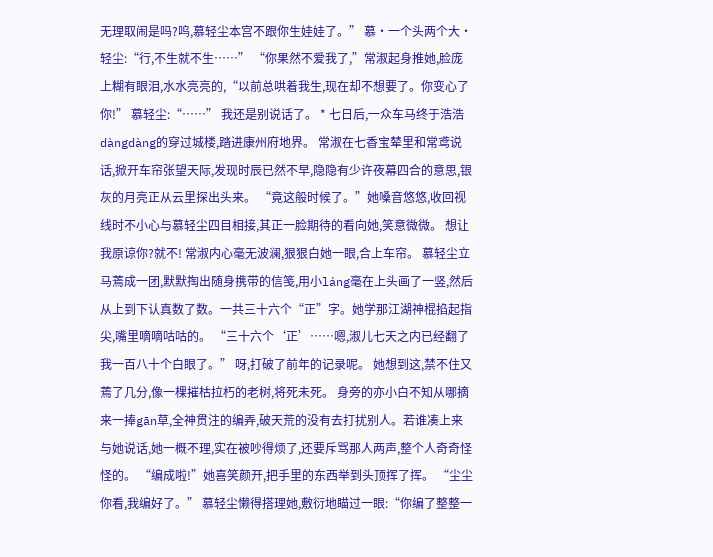无理取闹是吗?呜,慕轻尘本宫不跟你生娃娃了。” 慕·一个头两个大·轻尘:“行,不生就不生……” “你果然不爱我了,”常淑起身推她,脸庞上糊有眼泪,水水亮亮的,“以前总哄着我生,现在却不想要了。你变心了你!” 慕轻尘:“……” 我还是别说话了。 * 七日后,一众车马终于浩浩dàngdàng的穿过城楼,踏进康州府地界。 常淑在七香宝辇里和常鸢说话,掀开车帘张望天际,发现时辰已然不早,隐隐有少许夜幕四合的意思,银灰的月亮正从云里探出头来。 “竟这般时候了。”她嗓音悠悠,收回视线时不小心与慕轻尘四目相接,其正一脸期待的看向她,笑意微微。 想让我原谅你?就不! 常淑内心毫无波澜,狠狠白她一眼,合上车帘。 慕轻尘立马蔫成一团,默默掏出随身携带的信笺,用小láng毫在上头画了一竖,然后从上到下认真数了数。一共三十六个“正”字。她学那江湖神棍掐起指尖,嘴里嘀嘀咕咕的。 “三十六个‘正’……嗯,淑儿七天之内已经翻了我一百八十个白眼了。” 呀,打破了前年的记录呢。 她想到这,禁不住又蔫了几分,像一棵摧枯拉朽的老树,将死未死。 身旁的亦小白不知从哪摘来一捧gān草,全神贯注的编弄,破天荒的没有去打扰别人。若谁凑上来与她说话,她一概不理,实在被吵得烦了,还要斥骂那人两声,整个人奇奇怪怪的。 “编成啦!”她喜笑颜开,把手里的东西举到头顶挥了挥。 “尘尘你看,我编好了。” 慕轻尘懒得搭理她,敷衍地瞄过一眼:“你编了整整一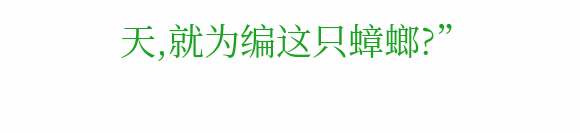天,就为编这只蟑螂?”